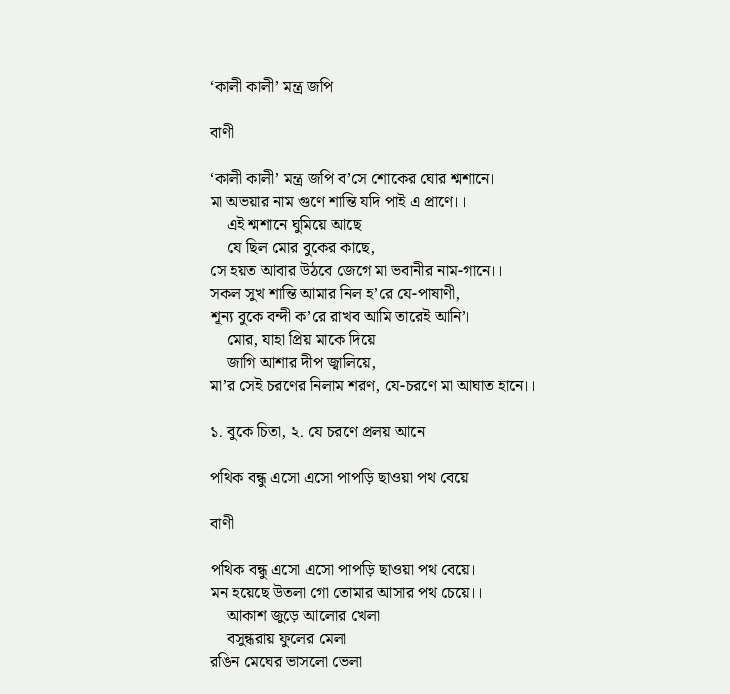‘কালী কালী’ মন্ত্র জপি

বাণী

‘কালী কালী’ মন্ত্র জপি ব’সে শোকের ঘোর শ্মশানে।
মা অভয়ার নাম গুণে শান্তি যদি পাই এ প্রাণে।।
    এই শ্মশানে ঘুমিয়ে আছে
    যে ছিল মোর বুকের কাছে,
সে হয়ত আবার উঠবে জেগে মা ভবানীর নাম-গানে।।
সকল সুখ শান্তি আমার নিল হ’রে যে-পাষাণী,
শূন্য বুকে বন্দী ক’রে রাখব আমি তারেই আনি’।
    মোর, যাহা প্রিয় মাকে দিয়ে
    জাগি আশার দীপ জ্বালিয়ে,
মা’র সেই চরণের নিলাম শরণ, যে-চরণে মা আঘাত হানে।।

১. বুকে চিতা, ২. যে চরণে প্রলয় আনে

পথিক বন্ধু এসো এসো পাপড়ি ছাওয়া পথ বেয়ে

বাণী

পথিক বন্ধু এসো এসো পাপড়ি ছাওয়া পথ বেয়ে।
মন হয়েছে উতলা গো তোমার আসার পথ চেয়ে।।
    আকাশ জুড়ে আলোর খেলা
    বসুন্ধরায় ফুলের মেলা
রঙিন মেঘের ভাসলো ভেলা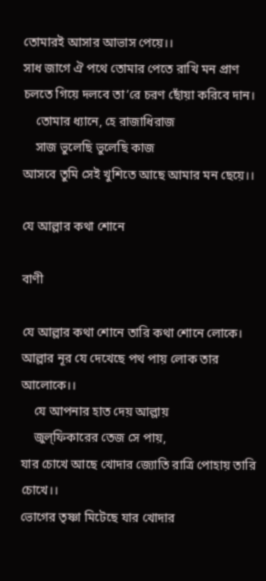তোমারই আসার আভাস পেয়ে।।
সাধ জাগে ঐ পথে তোমার পেতে রাখি মন প্রাণ
চলতে গিয়ে দলবে তা’রে চরণ ছোঁয়া করিবে দান।
    তোমার ধ্যানে, হে রাজাধিরাজ
    সাজ ভুলেছি ভুলেছি কাজ
আসবে তুমি সেই খুশিতে আছে আমার মন ছেয়ে।।

যে আল্লার কথা শোনে

বাণী

যে আল্লার কথা শোনে তারি কথা শোনে লোকে।
আল্লার নূর যে দেখেছে পথ পায় লোক তার আলোকে।।
    যে আপনার হাত দেয় আল্লায়
    জুল্‌ফিকারের তেজ সে পায়,
যার চোখে আছে খোদার জ্যোতি রাত্রি পোহায় তারি চোখে।।
ভোগের তৃষ্ণা মিটেছে যার খোদার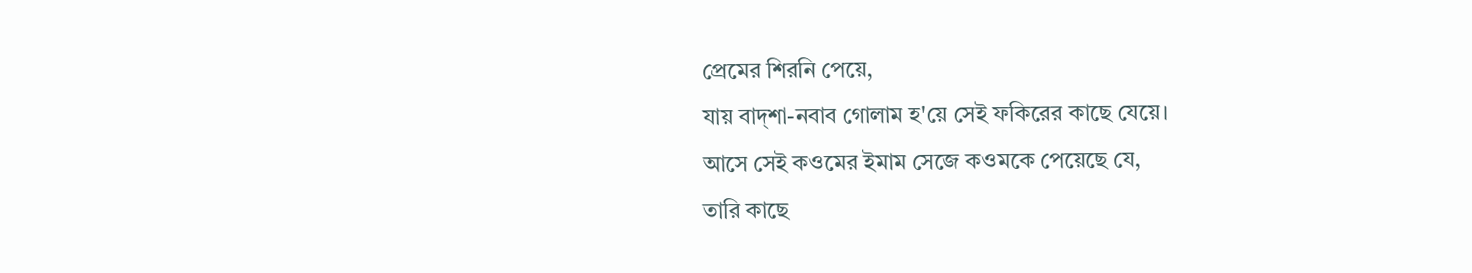প্রেমের শিরনি পেয়ে,
যায় বাদ্‌শা-নবাব গোলাম হ'য়ে সেই ফকিরের কাছে যেয়ে।
আসে সেই কওমের ইমাম সেজে কওমকে পেয়েছে যে,
তারি কাছে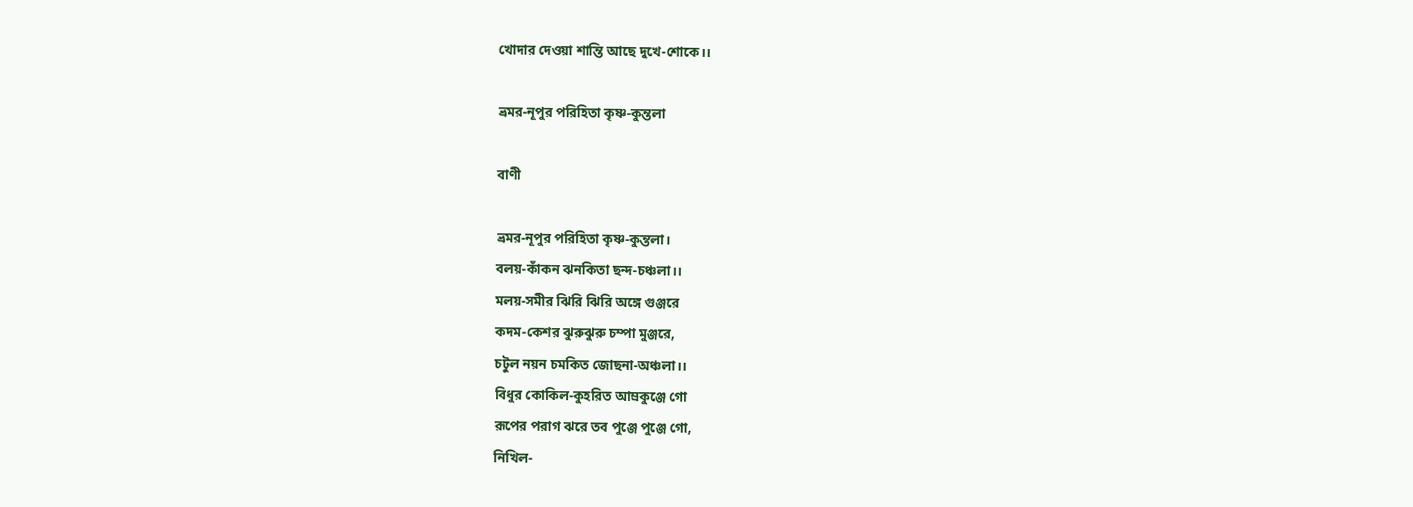খোদার দেওয়া শান্তি আছে দুখে-শোকে।।

ভ্রমর-নূপুর পরিহিতা কৃষ্ণ-কুন্তলা

বাণী

ভ্রমর-নূপুর পরিহিতা কৃষ্ণ-কুন্তলা।
বলয়-কাঁকন ঝনকিতা ছন্দ-চঞ্চলা।।
মলয়-সমীর ঝিরি ঝিরি অঙ্গে গুঞ্জরে
কদম-কেশর ঝুরুঝুরু চম্পা মুঞ্জরে,
চটুল নয়ন চমকিত জোছনা-অঞ্চলা।।
বিধুর কোকিল-কুহরিত আম্রকুঞ্জে গো
রূপের পরাগ ঝরে তব পুঞ্জে পুঞ্জে গো,
নিখিল-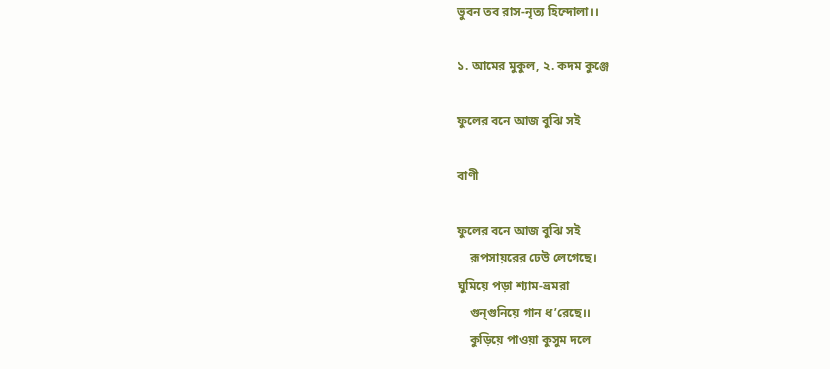ভুবন তব রাস-নৃত্য হিন্দোলা।।

১. আমের মুকুল, ২. কদম কুঞ্জে

ফুলের বনে আজ বুঝি সই

বাণী

ফুলের বনে আজ বুঝি সই
    রূপসায়রের ঢেউ লেগেছে।
ঘুমিয়ে পড়া শ্যাম-ভ্রমরা
    গুন্‌গুনিয়ে গান ধ’রেছে।।
    কুড়িয়ে পাওয়া কুসুম দলে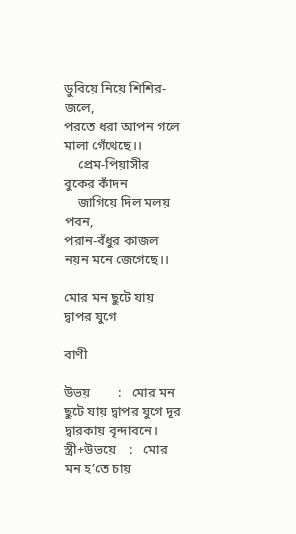ডুবিয়ে নিয়ে শিশির-জলে,
পরতে ধরা আপন গলে মালা গেঁথেছে।।
    প্রেম-পিয়াসীর বুকের কাঁদন
    জাগিয়ে দিল মলয় পবন,
পরান-বঁধুর কাজল নয়ন মনে জেগেছে।।

মোর মন ছুটে যায় দ্বাপর যুগে

বাণী

উভয়        :   মোর মন ছুটে যায় দ্বাপর যুগে দূর দ্বারকায় বৃন্দাবনে।
স্ত্রী+উভয়ে    :   মোর মন হ’তে চায়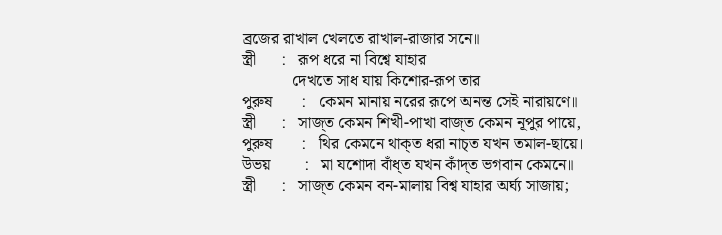ব্রজের রাখাল খেলতে রাখাল-রাজার সনে॥
স্ত্রী      :   রূপ ধরে না বিশ্বে যাহার
            দেখতে সাধ যায় কিশোর-রূপ তার
পুরুষ       :   কেমন মানায় নরের রূপে অনন্ত সেই নারায়ণে॥
স্ত্রী      :   সাজ্‌ত কেমন শিখী-পাখা বাজ্‌ত কেমন নূপুর পায়ে,
পুরুষ       :   থির কেমনে থাক্‌ত ধরা নাচ্‌ত যখন তমাল-ছায়ে।
উভয়        :   মা যশোদা বাঁধ্‌ত যখন কাঁদ্‌ত ভগবান কেমনে॥
স্ত্রী      :   সাজ্‌ত কেমন বন-মালায় বিশ্ব যাহার অর্ঘ্য সাজায়;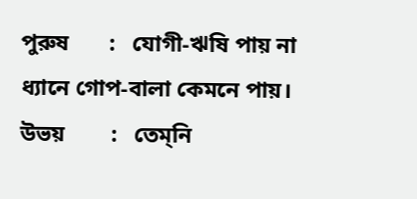পুরুষ       :   যোগী-ঋষি পায় না ধ্যানে গোপ-বালা কেমনে পায়।
উভয়        :   তেম্‌নি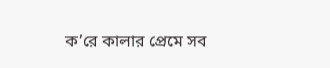ক’রে কালার প্রেমে সব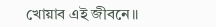খোয়াব এই জীবনে॥